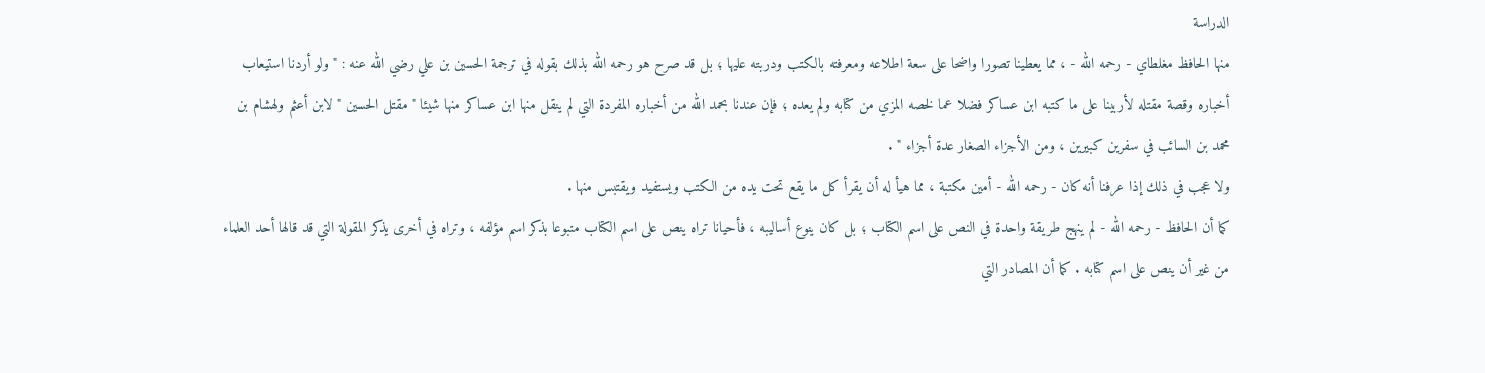الدراسة
منها الحافظ مغلطاي - رحمه الله - ، مما يعطينا تصورا واضحا على سعة اطلاعه ومعرفته بالكتب ودربته عليها ؛ بل قد صرح هو رحمه الله بذلك بقوله في ترجمة الحسين بن علي رضي الله عنه : " ولو أردنا استيعاب أخباره وقصة مقتله لأربينا على ما كتبه ابن عساكر فضلا عما لخصه المزي من كتابه ولم يعده ؛ فإن عندنا بحمد الله من أخباره المفردة التي لم ينقل منها ابن عساكر منها شيئا " مقتل الحسين " لابن أعثم ولهشام بن محمد بن السائب في سفرين كبيرين ، ومن الأجزاء الصغار عدة أجزاء " .
ولا عجب في ذلك إذا عرفنا أنه كان - رحمه الله - أمين مكتبة ، مما هيأ له أن يقرأ كل ما يقع تحت يده من الكتب ويستفيد ويقتبس منها .
كما أن الحافظ - رحمه الله - لم ينهج طريقة واحدة في النص على اسم الكتاب ؛ بل كان ينوع أساليبه ، فأحيانا تراه ينص على اسم الكتاب متبوعا بذكر اسم مؤلفه ، وتراه في أخرى يذكر المقولة التي قد قالها أحد العلماء من غير أن ينص على اسم كتابه . كما أن المصادر التي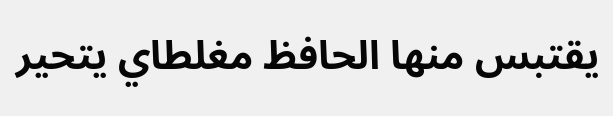يقتبس منها الحافظ مغلطاي يتحير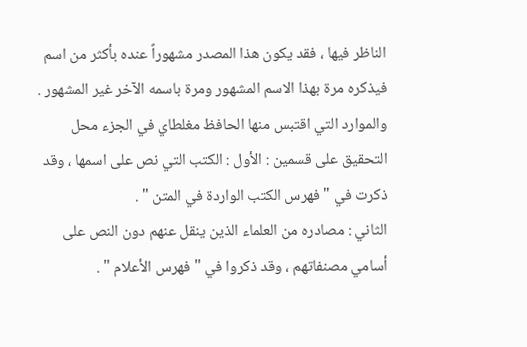الناظر فيها ، فقد يكون هذا المصدر مشهوراً عنده بأكثر من اسم فيذكره مرة بهذا الاسم المشهور ومرة باسمه الآخر غير المشهور .
والموارد التي اقتبس منها الحافظ مغلطاي في الجزء محل التحقيق على قسمين : الأول : الكتب التي نص على اسمها ، وقد ذكرت في " فهرس الكتب الواردة في المتن " .
الثاني : مصادره من العلماء الذين ينقل عنهم دون النص على أسامي مصنفاتهم ، وقد ذكروا في " فهرس الأعلام " .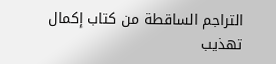التراجم الساقطة من كتاب إكمال تهذيب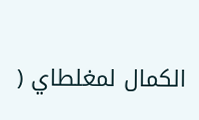الكمال لمغلطاي (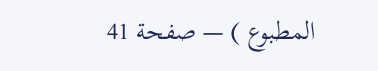المطبوع ) — صفحة 41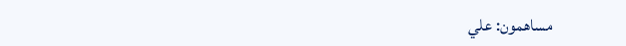مساهمون: علي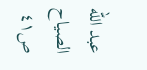عبد الله الصياح
ص٤١